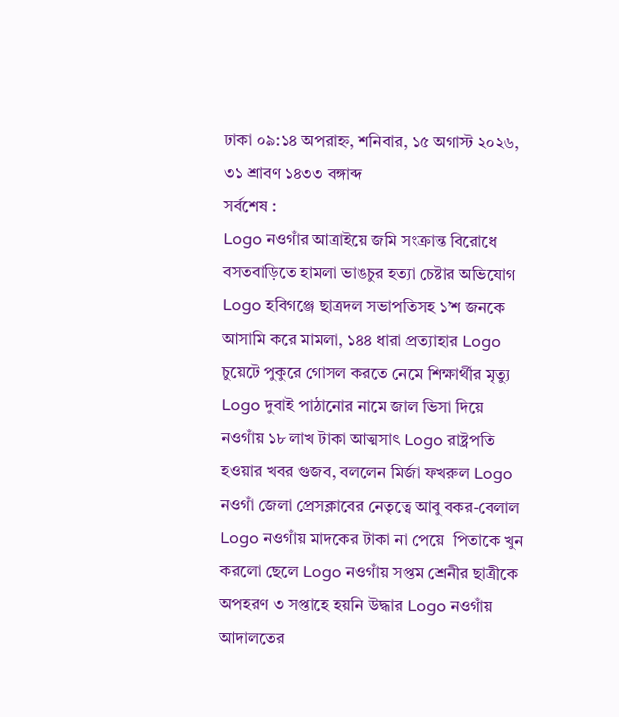ঢাকা ০৯:১৪ অপরাহ্ন, শনিবার, ১৫ অগাস্ট ২০২৬, ৩১ শ্রাবণ ১৪৩৩ বঙ্গাব্দ
সর্বশেষ :
Logo নওগাঁর আত্রাইয়ে জমি সংক্রান্ত বিরোধে বসতবাড়িতে হামলা ভাঙচুর হত্যা চেষ্টার অভিযোগ   Logo হবিগঞ্জে ছাত্রদল সভাপতিসহ ১’শ জনকে আসামি করে মামলা, ১৪৪ ধারা প্রত্যাহার Logo চুয়েটে পুকুরে গোসল করতে নেমে শিক্ষার্থীর মৃত্যু Logo দুবাই পাঠানোর নামে জাল ভিসা দিয়ে নওগাঁয় ১৮ লাখ টাকা আত্মসাৎ Logo রাষ্ট্রপতি হওয়ার খবর গুজব, বললেন মির্জা ফখরুল Logo নওগাঁ জেলা প্রেসক্লাবের নেতৃত্বে আবু বকর-বেলাল Logo নওগাঁয় মাদকের টাকা না পেয়ে  পিতাকে খুন করলো ছেলে Logo নওগাঁয় সপ্তম শ্রেনীর ছাত্রীকে অপহরণ ৩ সপ্তাহে হয়নি উদ্ধার Logo নওগাঁয় আদালতের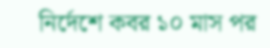নির্দেশে কবর ১০ মাস পর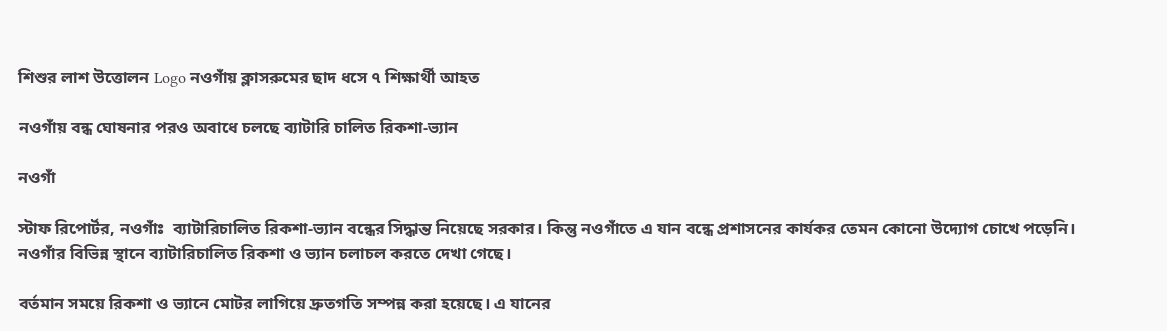শিশুর লাশ উত্তোলন Logo নওগাঁয় ক্লাসরুমের ছাদ ধসে ৭ শিক্ষার্থী আহত

নওগাঁয় বন্ধ ঘোষনার পরও অবাধে চলছে ব্যাটারি চালিত রিকশা-ভ্যান

নওগাঁ

স্টাফ রিপোর্টর, নওগাঁঃ  ব্যাটারিচালিত রিকশা-ভ্যান বন্ধের সিদ্ধান্ত নিয়েছে সরকার। কিন্তু নওগাঁতে এ যান বন্ধে প্রশাসনের কার্যকর তেমন কোনো উদ্যোগ চোখে পড়েনি। নওগাঁর বিভিন্ন স্থানে ব্যাটারিচালিত রিকশা ও ভ্যান চলাচল করতে দেখা গেছে।

বর্তমান সময়ে রিকশা ও ভ্যানে মোটর লাগিয়ে দ্রুতগতি সম্পন্ন করা হয়েছে। এ যানের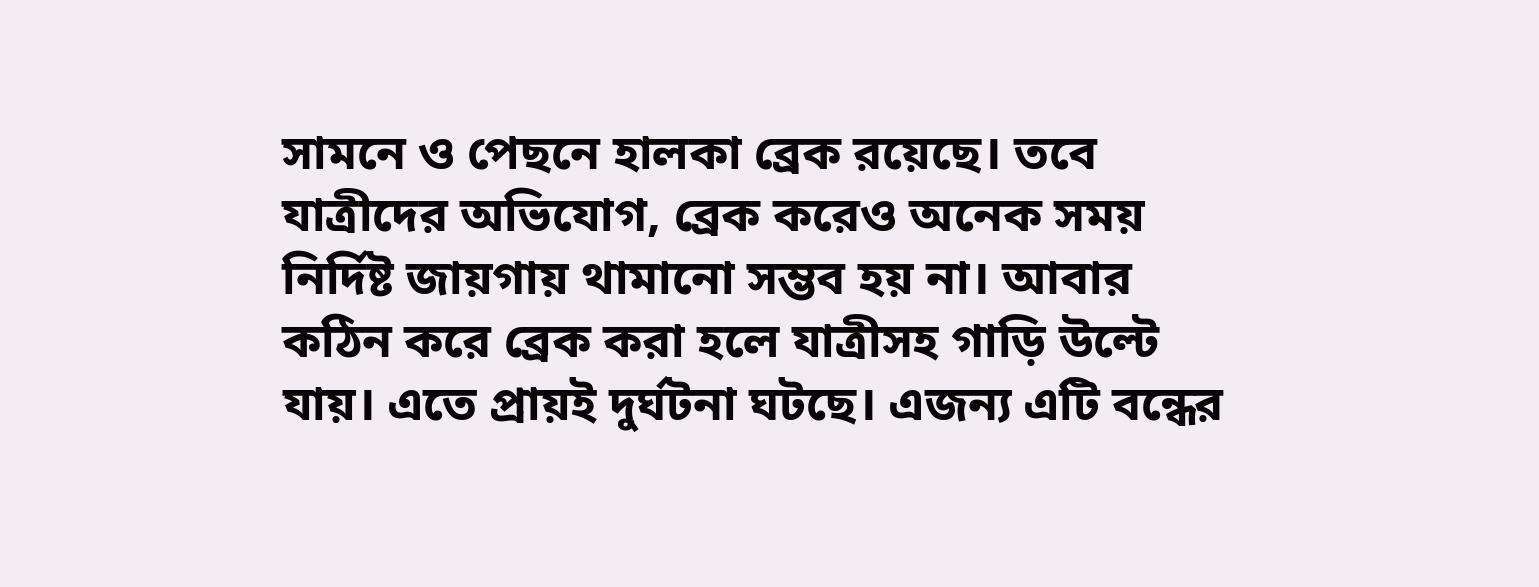সামনে ও পেছনে হালকা ব্রেক রয়েছে। তবে যাত্রীদের অভিযোগ, ব্রেক করেও অনেক সময় নির্দিষ্ট জায়গায় থামানো সম্ভব হয় না। আবার কঠিন করে ব্রেক করা হলে যাত্রীসহ গাড়ি উল্টে যায়। এতে প্রায়ই দুর্ঘটনা ঘটছে। এজন্য এটি বন্ধের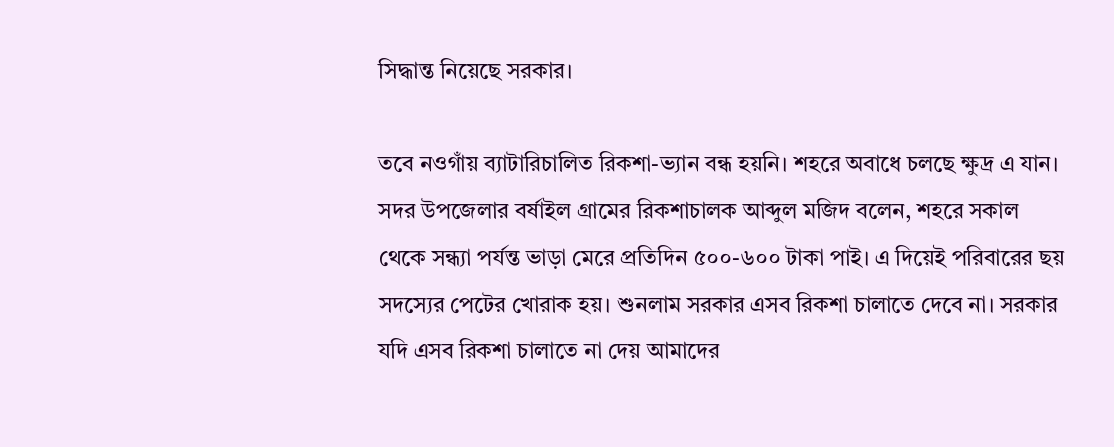সিদ্ধান্ত নিয়েছে সরকার।

তবে নওগাঁয় ব্যাটারিচালিত রিকশা-ভ্যান বন্ধ হয়নি। শহরে অবাধে চলছে ক্ষুদ্র এ যান। সদর উপজেলার বর্ষাইল গ্রামের রিকশাচালক আব্দুল মজিদ বলেন, শহরে সকাল থেকে সন্ধ্যা পর্যন্ত ভাড়া মেরে প্রতিদিন ৫০০-৬০০ টাকা পাই। এ দিয়েই পরিবারের ছয় সদস্যের পেটের খোরাক হয়। শুনলাম সরকার এসব রিকশা চালাতে দেবে না। সরকার যদি এসব রিকশা চালাতে না দেয় আমাদের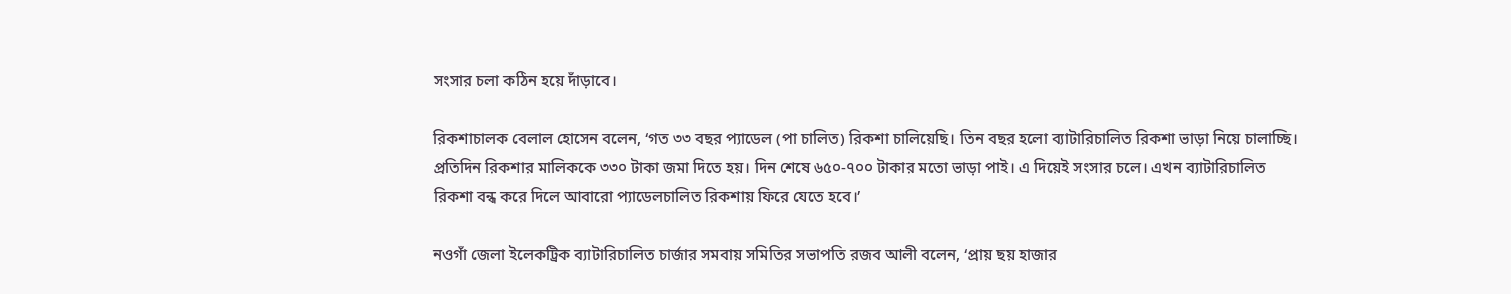সংসার চলা কঠিন হয়ে দাঁড়াবে।

রিকশাচালক বেলাল হোসেন বলেন, ‘গত ৩৩ বছর প্যাডেল (পা চালিত) রিকশা চালিয়েছি। তিন বছর হলো ব্যাটারিচালিত রিকশা ভাড়া নিয়ে চালাচ্ছি। প্রতিদিন রিকশার মালিককে ৩৩০ টাকা জমা দিতে হয়। দিন শেষে ৬৫০-৭০০ টাকার মতো ভাড়া পাই। এ দিয়েই সংসার চলে। এখন ব্যাটারিচালিত রিকশা বন্ধ করে দিলে আবারো প্যাডেলচালিত রিকশায় ফিরে যেতে হবে।’

নওগাঁ জেলা ইলেকট্রিক ব্যাটারিচালিত চার্জার সমবায় সমিতির সভাপতি রজব আলী বলেন, ‘প্রায় ছয় হাজার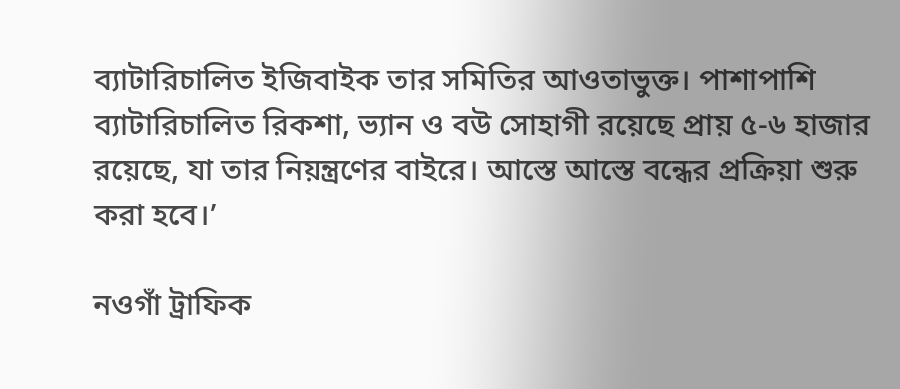ব্যাটারিচালিত ইজিবাইক তার সমিতির আওতাভুক্ত। পাশাপাশি ব্যাটারিচালিত রিকশা, ভ্যান ও বউ সোহাগী রয়েছে প্রায় ৫-৬ হাজার রয়েছে, যা তার নিয়ন্ত্রণের বাইরে। আস্তে আস্তে বন্ধের প্রক্রিয়া শুরু করা হবে।’

নওগাঁ ট্রাফিক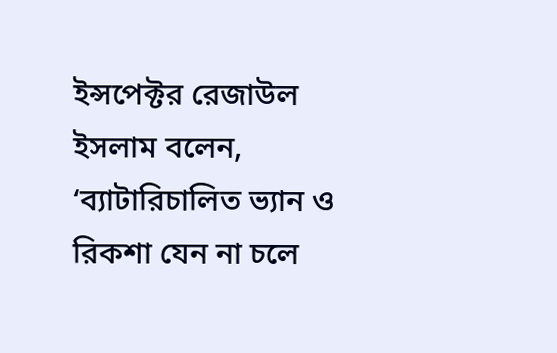ইন্সপেক্টর রেজাউল ইসলাম বলেন, ‘ব্যাটারিচালিত ভ্যান ও রিকশা যেন না চলে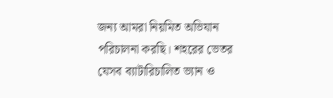জন্য আমরা নিয়মিত অভিযান পরিচালনা করছি। শহরের ভেতর যেসব ব্যাটারিচালিত ভ্যান ও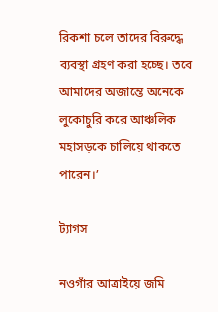রিকশা চলে তাদের বিরুদ্ধে ব্যবস্থা গ্রহণ করা হচ্ছে। তবে আমাদের অজান্তে অনেকে লুকোচুরি করে আঞ্চলিক মহাসড়কে চালিয়ে থাকতে পারেন।’

ট্যাগস

নওগাঁর আত্রাইয়ে জমি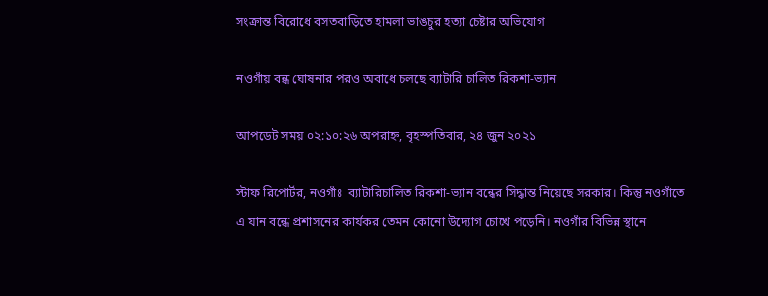সংক্রান্ত বিরোধে বসতবাড়িতে হামলা ভাঙচুর হত্যা চেষ্টার অভিযোগ

নওগাঁয় বন্ধ ঘোষনার পরও অবাধে চলছে ব্যাটারি চালিত রিকশা-ভ্যান

আপডেট সময় ০২:১০:২৬ অপরাহ্ন, বৃহস্পতিবার, ২৪ জুন ২০২১

স্টাফ রিপোর্টর, নওগাঁঃ  ব্যাটারিচালিত রিকশা-ভ্যান বন্ধের সিদ্ধান্ত নিয়েছে সরকার। কিন্তু নওগাঁতে এ যান বন্ধে প্রশাসনের কার্যকর তেমন কোনো উদ্যোগ চোখে পড়েনি। নওগাঁর বিভিন্ন স্থানে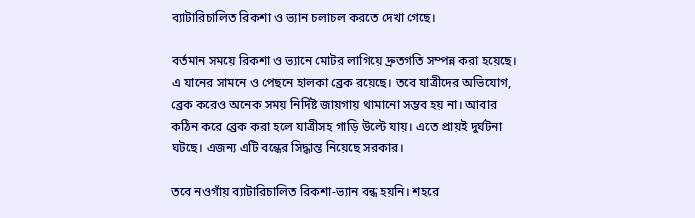ব্যাটারিচালিত রিকশা ও ভ্যান চলাচল করতে দেখা গেছে।

বর্তমান সময়ে রিকশা ও ভ্যানে মোটর লাগিয়ে দ্রুতগতি সম্পন্ন করা হয়েছে। এ যানের সামনে ও পেছনে হালকা ব্রেক রয়েছে। তবে যাত্রীদের অভিযোগ, ব্রেক করেও অনেক সময় নির্দিষ্ট জায়গায় থামানো সম্ভব হয় না। আবার কঠিন করে ব্রেক করা হলে যাত্রীসহ গাড়ি উল্টে যায়। এতে প্রায়ই দুর্ঘটনা ঘটছে। এজন্য এটি বন্ধের সিদ্ধান্ত নিয়েছে সরকার।

তবে নওগাঁয় ব্যাটারিচালিত রিকশা-ভ্যান বন্ধ হয়নি। শহরে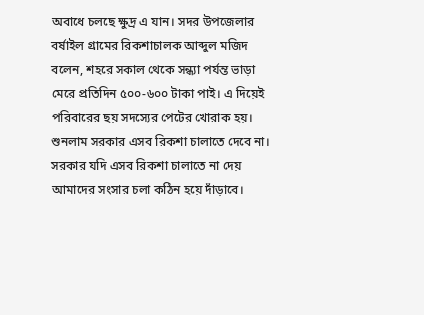অবাধে চলছে ক্ষুদ্র এ যান। সদর উপজেলার বর্ষাইল গ্রামের রিকশাচালক আব্দুল মজিদ বলেন, শহরে সকাল থেকে সন্ধ্যা পর্যন্ত ভাড়া মেরে প্রতিদিন ৫০০-৬০০ টাকা পাই। এ দিয়েই পরিবারের ছয় সদস্যের পেটের খোরাক হয়। শুনলাম সরকার এসব রিকশা চালাতে দেবে না। সরকার যদি এসব রিকশা চালাতে না দেয় আমাদের সংসার চলা কঠিন হয়ে দাঁড়াবে।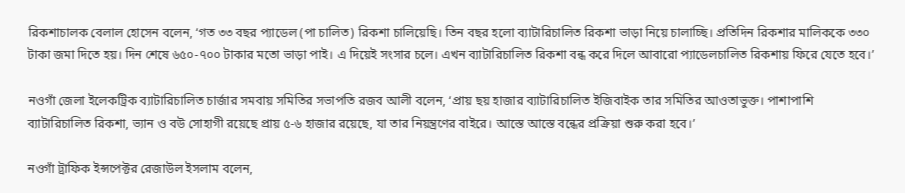রিকশাচালক বেলাল হোসেন বলেন, ‘গত ৩৩ বছর প্যাডেল (পা চালিত) রিকশা চালিয়েছি। তিন বছর হলো ব্যাটারিচালিত রিকশা ভাড়া নিয়ে চালাচ্ছি। প্রতিদিন রিকশার মালিককে ৩৩০ টাকা জমা দিতে হয়। দিন শেষে ৬৫০-৭০০ টাকার মতো ভাড়া পাই। এ দিয়েই সংসার চলে। এখন ব্যাটারিচালিত রিকশা বন্ধ করে দিলে আবারো প্যাডেলচালিত রিকশায় ফিরে যেতে হবে।’

নওগাঁ জেলা ইলেকট্রিক ব্যাটারিচালিত চার্জার সমবায় সমিতির সভাপতি রজব আলী বলেন, ‘প্রায় ছয় হাজার ব্যাটারিচালিত ইজিবাইক তার সমিতির আওতাভুক্ত। পাশাপাশি ব্যাটারিচালিত রিকশা, ভ্যান ও বউ সোহাগী রয়েছে প্রায় ৫-৬ হাজার রয়েছে, যা তার নিয়ন্ত্রণের বাইরে। আস্তে আস্তে বন্ধের প্রক্রিয়া শুরু করা হবে।’

নওগাঁ ট্রাফিক ইন্সপেক্টর রেজাউল ইসলাম বলেন,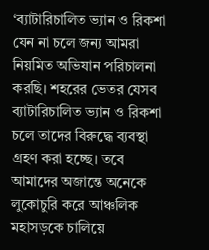‘ব্যাটারিচালিত ভ্যান ও রিকশা যেন না চলে জন্য আমরা নিয়মিত অভিযান পরিচালনা করছি। শহরের ভেতর যেসব ব্যাটারিচালিত ভ্যান ও রিকশা চলে তাদের বিরুদ্ধে ব্যবস্থা গ্রহণ করা হচ্ছে। তবে আমাদের অজান্তে অনেকে লুকোচুরি করে আঞ্চলিক মহাসড়কে চালিয়ে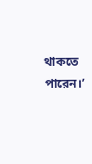থাকতে পারেন।’